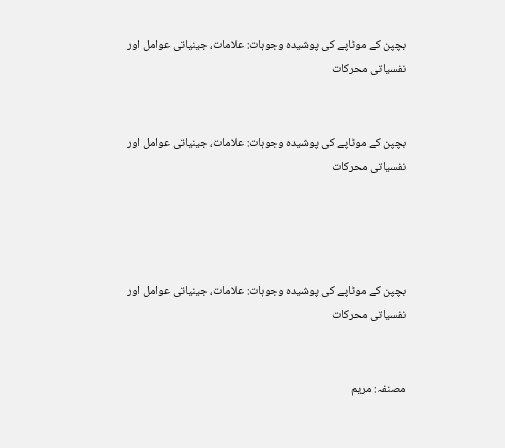بچپن کے موٹاپے کی پوشیدہ وجوہات: علامات، جینیاتی عوامل اور نفسیاتی محرکات


بچپن کے موٹاپے کی پوشیدہ وجوہات: علامات، جینیاتی عوامل اور نفسیاتی محرکات




بچپن کے موٹاپے کی پوشیدہ وجوہات: علامات، جینیاتی عوامل اور نفسیاتی محرکات


مصنفہ: مریم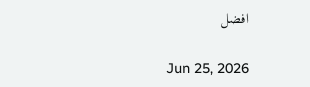افضل

 Jun 25, 2026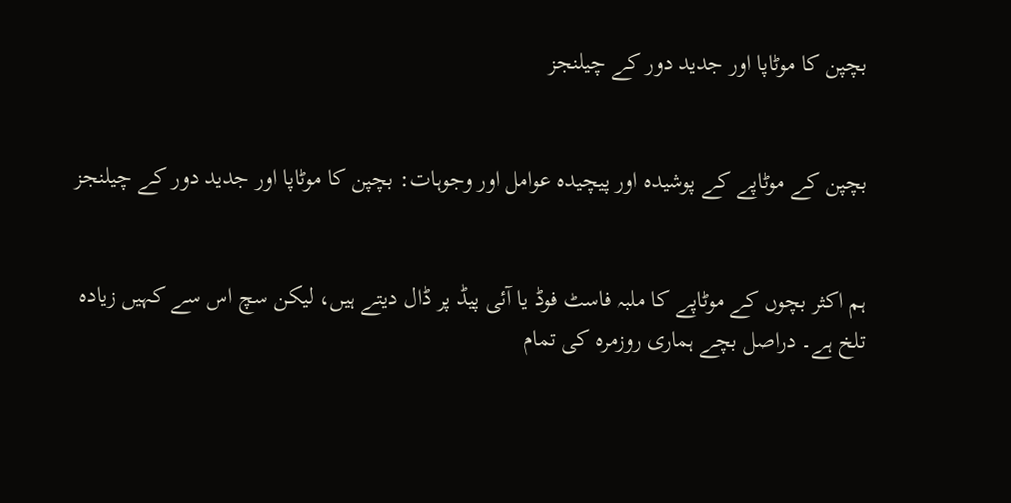بچپن کا موٹاپا اور جدید دور کے چیلنجز


بچپن کے موٹاپے کے پوشیدہ اور پیچیدہ عوامل اور وجوہات: بچپن کا موٹاپا اور جدید دور کے چیلنجز


ہم اکثر بچوں کے موٹاپے کا ملبہ فاسٹ فوڈ یا آئی پیڈ پر ڈال دیتے ہیں، لیکن سچ اس سے کہیں زیادہ تلخ ہے۔ دراصل بچے ہماری روزمرہ کی تمام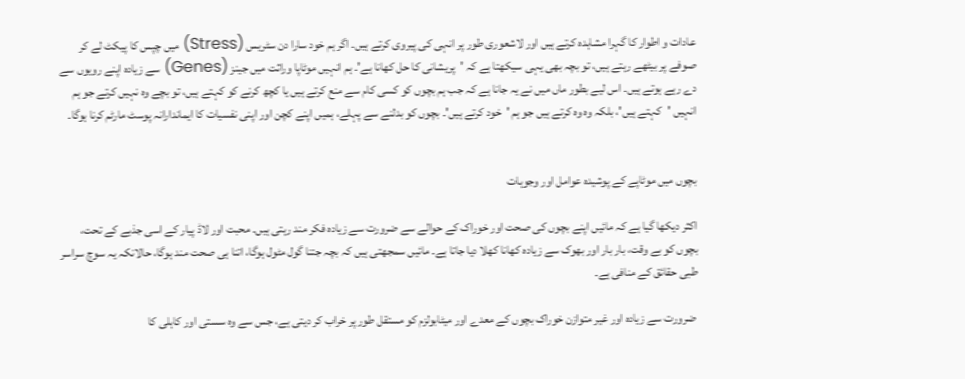عادات و اطوار کا گہرا مشاہدہ کرتے ہیں اور لاشعوری طور پر انہی کی پیروی کرتے ہیں۔ اگر ہم خود سارا دن سٹریس (Stress) میں چپس کا پیکٹ لے کر صوفے پر بیٹھے رہتے ہیں، تو بچہ بھی یہی سیکھتا ہے کہ 'پریشانی کا حل کھانا ہے'۔ ہم انہیں موٹاپا وراثت میں جینز (Genes) سے زیادہ اپنے رویوں سے دے رہے ہوتے ہیں۔ اس لیے بطور ماں میں نے یہ جانا ہے کہ جب ہم بچوں کو کسی کام سے منع کرتے ہیں یا کچھ کرنے کو کہتے ہیں، تو بچے وہ نہیں کرتے جو ہم انہیں 'کہتے ہیں'، بلکہ وہ وہ کرتے ہیں جو ہم 'خود کرتے ہیں'۔ بچوں کو بدلنے سے پہلے، ہمیں اپنے کچن اور اپنی نفسیات کا ایماندارانہ پوسٹ مارٹم کرنا ہوگا۔


بچوں میں موٹاپے کے پوشیدہ عوامل اور وجوہات

اکثر دیکھا گیا ہے کہ مائیں اپنے بچوں کی صحت اور خوراک کے حوالے سے ضرورت سے زیادہ فکر مند رہتی ہیں۔ محبت اور لاڈ پیار کے اسی جذبے کے تحت، بچوں کو بے وقت، بار بار اور بھوک سے زیادہ کھانا کھلا دیا جاتا ہے۔ مائیں سمجھتی ہیں کہ بچہ جتنا گول مٹول ہوگا، اتنا ہی صحت مند ہوگا، حالانکہ یہ سوچ سراسر طبی حقائق کے منافی ہے۔

 ضرورت سے زیادہ اور غیر متوازن خوراک بچوں کے معدے اور میٹابولزم کو مستقل طور پر خراب کر دیتی ہے، جس سے وہ سستی اور کاہلی کا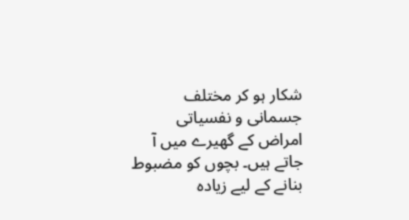شکار ہو کر مختلف جسمانی و نفسیاتی امراض کے گھیرے میں آ جاتے ہیں۔ بچوں کو مضبوط بنانے کے لیے زیادہ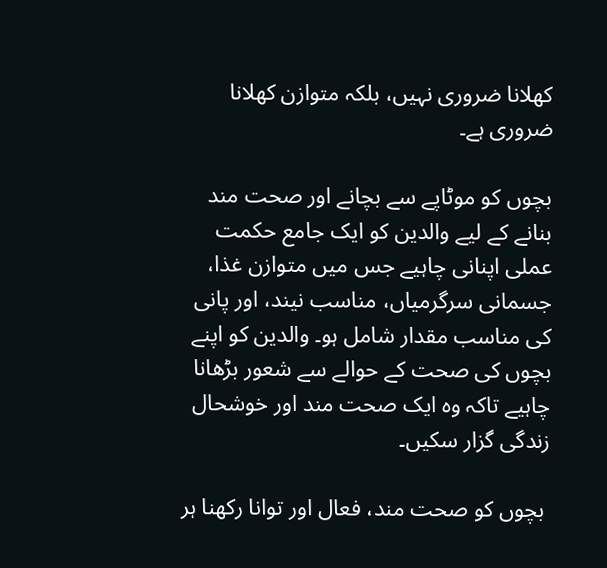کھلانا ضروری نہیں، بلکہ متوازن کھلانا ضروری ہے۔

بچوں کو موٹاپے سے بچانے اور صحت مند بنانے کے لیے والدین کو ایک جامع حکمت عملی اپنانی چاہیے جس میں متوازن غذا، جسمانی سرگرمیاں، مناسب نیند، اور پانی کی مناسب مقدار شامل ہو۔ والدین کو اپنے بچوں کی صحت کے حوالے سے شعور بڑھانا چاہیے تاکہ وہ ایک صحت مند اور خوشحال زندگی گزار سکیں۔

 بچوں کو صحت مند، فعال اور توانا رکھنا ہر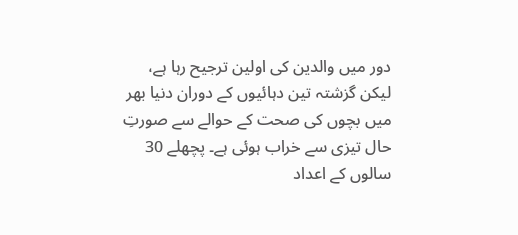دور میں والدین کی اولین ترجیح رہا ہے، لیکن گزشتہ تین دہائیوں کے دوران دنیا بھر میں بچوں کی صحت کے حوالے سے صورتِ حال تیزی سے خراب ہوئی ہے۔ پچھلے 30 سالوں کے اعداد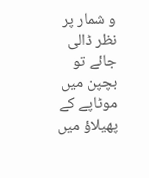و شمار پر نظر ڈالی جائے تو بچپن میں موٹاپے کے پھیلاؤ میں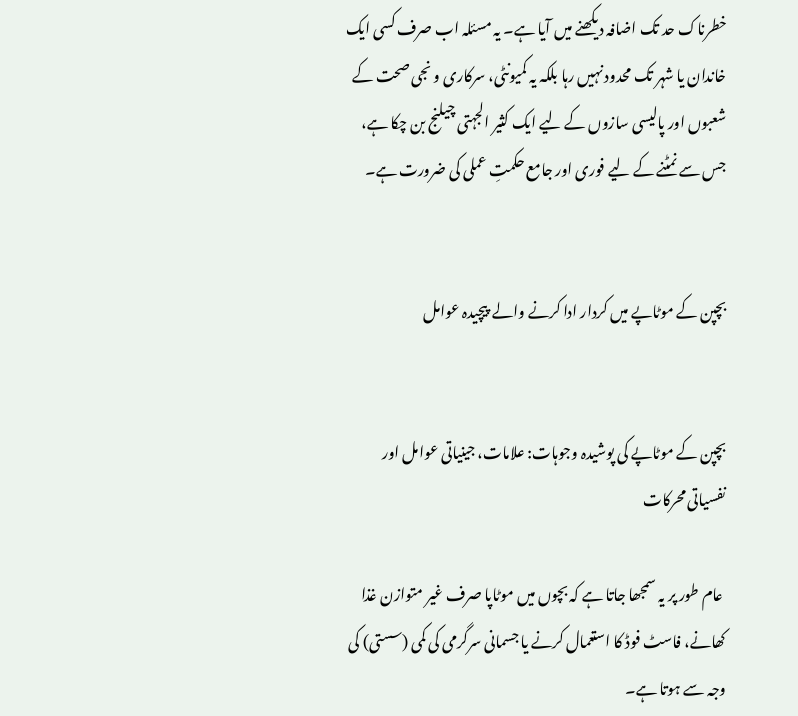خطرناک حد تک اضافہ دیکھنے میں آیا ہے۔ یہ مسئلہ اب صرف کسی ایک خاندان یا شہر تک محدود نہیں رہا بلکہ یہ کمیونٹی، سرکاری و نجی صحت کے شعبوں اور پالیسی سازوں کے لیے ایک کثیر الجہتی چیلنج بن چکا ہے، جس سے نمٹنے کے لیے فوری اور جامع حکمتِ عملی کی ضرورت ہے۔


بچپن کے موٹاپے میں کردار ادا کرنے والے  پیچیدہ عوامل


بچپن کے موٹاپے کی پوشیدہ وجوہات: علامات، جینیاتی عوامل اور نفسیاتی محرکات

 عام طور پر یہ سمجھا جاتا ہے کہ بچوں میں موٹاپا صرف غیر متوازن غذا کھانے، فاسٹ فوڈ کا استعمال کرنے یا جسمانی سرگرمی کی کمی (سستی) کی وجہ سے ہوتا ہے۔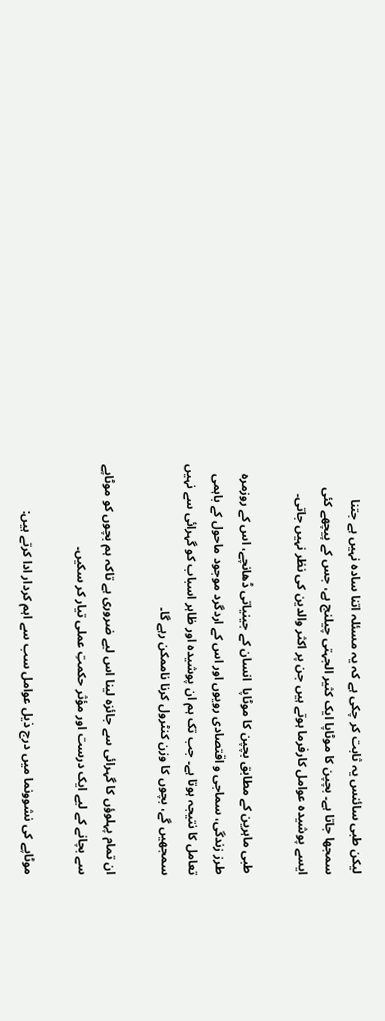لیکن طبی سائنس یہ ثابت کر چکی ہے کہ یہ مسئلہ اتنا سادہ نہیں ہے جتنا سمجھا جاتا ہے۔ بچپن کا موٹاپا ایک کثیر الجہتی چیلنج ہے، جس کے پیچھے کئی ایسے پوشیدہ عوامل کارفرما ہوتے ہیں جن پر اکثر والدین کی نظر نہیں جاتی۔

طبی ماہرین کے مطابق بچپن کا موٹاپا  انسان کے جینیاتی ڈھانچے، اس کے روزمرہ طرز زندگی، سماجی و اقتصادی رویوں اور اس کے اردگرد موجود ماحول کے باہمی تعامل کا نتیجہ ہوتا ہے۔ جب تک ہم ان پوشیدہ اور ظاہر اسباب کو گہرائی سے نہیں سمجھیں گے، بچوں کا وزن کنٹرول کرنا ناممکن رہے گا۔

ان تمام پہلوؤں کا گہرائی سے جائزہ لینا اس لیے ضروری ہے تاکہ ہم بچوں کو موٹاپے سے بچانے کے لیے ایک درست اور مؤثر حکمتِ عملی تیار کر سکیں۔

موٹاپے کی نشوونما میں درج ذیل عوامل سب سے اہم کردار ادا کرتے ہیں: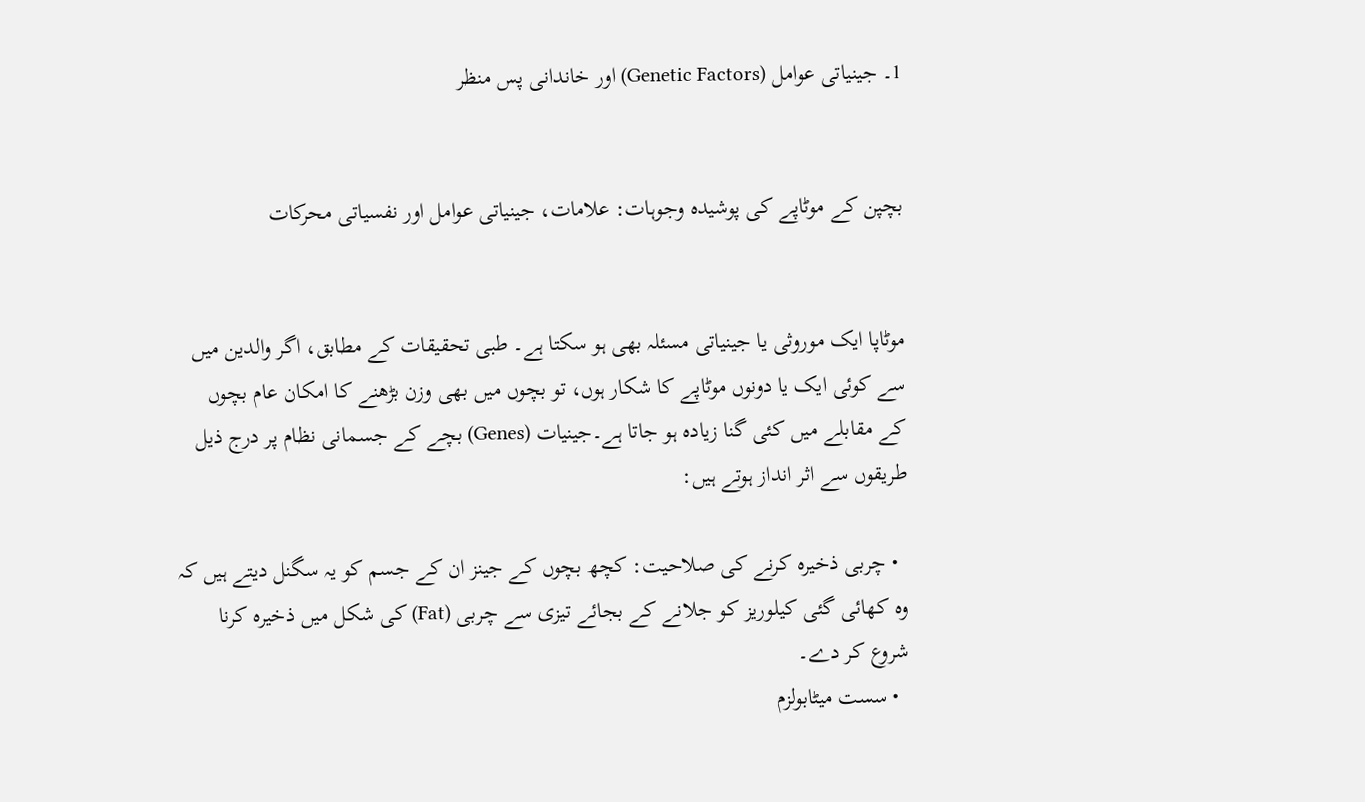1۔ جینیاتی عوامل (Genetic Factors) اور خاندانی پس منظر


بچپن کے موٹاپے کی پوشیدہ وجوہات: علامات، جینیاتی عوامل اور نفسیاتی محرکات


موٹاپا ایک موروثی یا جینیاتی مسئلہ بھی ہو سکتا ہے۔ طبی تحقیقات کے مطابق، اگر والدین میں سے کوئی ایک یا دونوں موٹاپے کا شکار ہوں، تو بچوں میں بھی وزن بڑھنے کا امکان عام بچوں کے مقابلے میں کئی گنا زیادہ ہو جاتا ہے۔جینیات (Genes) بچے کے جسمانی نظام پر درج ذیل طریقوں سے اثر انداز ہوتے ہیں:

  • چربی ذخیرہ کرنے کی صلاحیت: کچھ بچوں کے جینز ان کے جسم کو یہ سگنل دیتے ہیں کہ وہ کھائی گئی کیلوریز کو جلانے کے بجائے تیزی سے چربی (Fat) کی شکل میں ذخیرہ کرنا شروع کر دے۔
  • سست میٹابولزم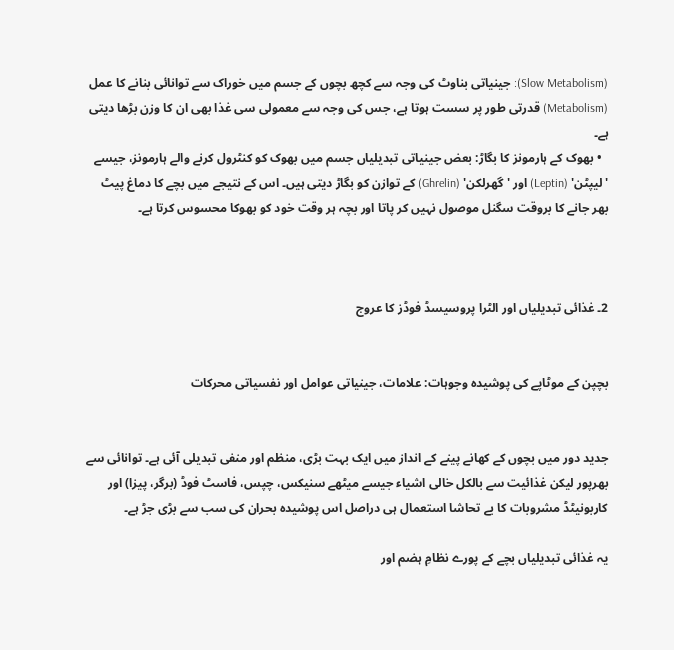(Slow Metabolism): جینیاتی بناوٹ کی وجہ سے کچھ بچوں کے جسم میں خوراک سے توانائی بنانے کا عمل (Metabolism) قدرتی طور پر سست ہوتا ہے، جس کی وجہ سے معمولی سی غذا بھی ان کا وزن بڑھا دیتی ہے۔
  • بھوک کے ہارمونز کا بگاڑ: بعض جینیاتی تبدیلیاں جسم میں بھوک کو کنٹرول کرنے والے ہارمونز، جیسے 'لیپٹن' (Leptin) اور 'گھرلکن' (Ghrelin) کے توازن کو بگاڑ دیتی ہیں۔ اس کے نتیجے میں بچے کا دماغ پیٹ بھر جانے کا بروقت سگنل موصول نہیں کر پاتا اور بچہ ہر وقت خود کو بھوکا محسوس کرتا ہے۔



2۔ غذائی تبدیلیاں اور الٹرا پروسیسڈ فوڈز کا عروج


بچپن کے موٹاپے کی پوشیدہ وجوہات: علامات، جینیاتی عوامل اور نفسیاتی محرکات


جدید دور میں بچوں کے کھانے پینے کے انداز میں ایک بہت بڑی، منظم اور منفی تبدیلی آئی ہے۔ توانائی سے بھرپور لیکن غذائیت سے بالکل خالی اشیاء جیسے میٹھے سنیکس، چپس، فاسٹ فوڈ (برگر، پیزا) اور کاربونیٹڈ مشروبات کا بے تحاشا استعمال ہی دراصل اس پوشیدہ بحران کی سب سے بڑی جڑ ہے۔

یہ غذائی تبدیلیاں بچے کے پورے نظامِ ہضم اور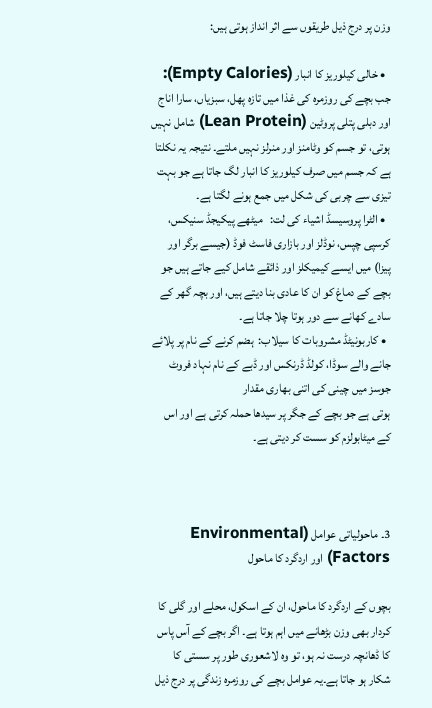وزن پر درج ذیل طریقوں سے اثر انداز ہوتی ہیں:

  • خالی کیلوریز کا انبار (Empty Calories): جب بچے کی روزمرہ کی غذا میں تازہ پھل، سبزیاں، سارا اناج اور دبلی پتلی پروٹین (Lean Protein) شامل نہیں ہوتی، تو جسم کو وٹامنز اور منرلز نہیں ملتے۔ نتیجہ یہ نکلتا ہے کہ جسم میں صرف کیلوریز کا انبار لگ جاتا ہے جو بہت تیزی سے چربی کی شکل میں جمع ہونے لگتا ہے۔
  • الٹرا پروسیسڈ اشیاء کی لت:   میٹھے پیکیجڈ سنیکس، کرسپی چپس، نوڈلز اور بازاری فاسٹ فوڈ (جیسے برگر اور پیزا) میں ایسے کیمیکلز اور ذائقے شامل کیے جاتے ہیں جو بچے کے دماغ کو ان کا عادی بنا دیتے ہیں، اور بچہ گھر کے سادے کھانے سے دور ہوتا چلا جاتا ہے۔
  • کاربونیٹڈ مشروبات کا سیلاب:  ہضم کرنے کے نام پر پلائے جانے والے سوڈا، کولڈ ڈرنکس اور ڈبے کے نام نہاد فروٹ جوسز میں چینی کی اتنی بھاری مقدار
ہوتی ہے جو بچے کے جگر پر سیدھا حملہ کرتی ہے اور اس کے میٹابولزم کو سست کر دیتی ہے۔



3۔ ماحولیاتی عوامل (Environmental Factors) اور اردگرد کا ماحول

بچوں کے اردگرد کا ماحول، ان کے اسکول، محلے اور گلی کا کردار بھی وزن بڑھانے میں اہم ہوتا ہے۔ اگر بچے کے آس پاس کا ڈھانچہ درست نہ ہو، تو وہ لاشعوری طور پر سستی کا شکار ہو جاتا ہے۔یہ عوامل بچے کی روزمرہ زندگی پر درج ذیل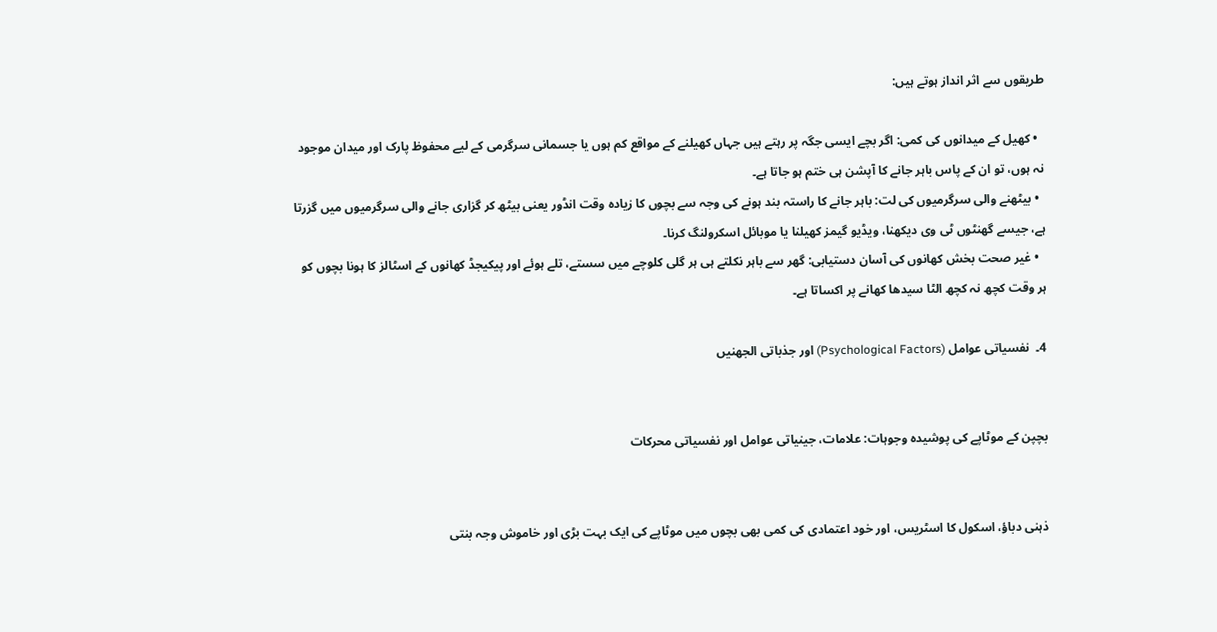طریقوں سے اثر انداز ہوتے ہیں:

  • کھیل کے میدانوں کی کمی: اگر بچے ایسی جگہ پر رہتے ہیں جہاں کھیلنے کے مواقع کم ہوں یا جسمانی سرگرمی کے لیے محفوظ پارک اور میدان موجود نہ ہوں، تو ان کے پاس باہر جانے کا آپشن ہی ختم ہو جاتا ہے۔
  • بیٹھنے والی سرگرمیوں کی لت: باہر جانے کا راستہ بند ہونے کی وجہ سے بچوں کا زیادہ وقت انڈور یعنی بیٹھ کر گزاری جانے والی سرگرمیوں میں گزرتا ہے، جیسے گھنٹوں ٹی وی دیکھنا، ویڈیو گیمز کھیلنا یا موبائل اسکرولنگ کرنا۔
  • غیر صحت بخش کھانوں کی آسان دستیابی: گھر سے باہر نکلتے ہی ہر گلی کلوچے میں سستے، تلے ہوئے اور پیکیجڈ کھانوں کے اسٹالز کا ہونا بچوں کو ہر وقت کچھ نہ کچھ الٹا سیدھا کھانے پر اکساتا ہے۔

4۔  نفسیاتی عوامل (Psychological Factors) اور جذباتی الجھنیں


بچپن کے موٹاپے کی پوشیدہ وجوہات: علامات، جینیاتی عوامل اور نفسیاتی محرکات


ذہنی دباؤ، اسکول کا اسٹریس، اور خود اعتمادی کی کمی بھی بچوں میں موٹاپے کی ایک بہت بڑی اور خاموش وجہ بنتی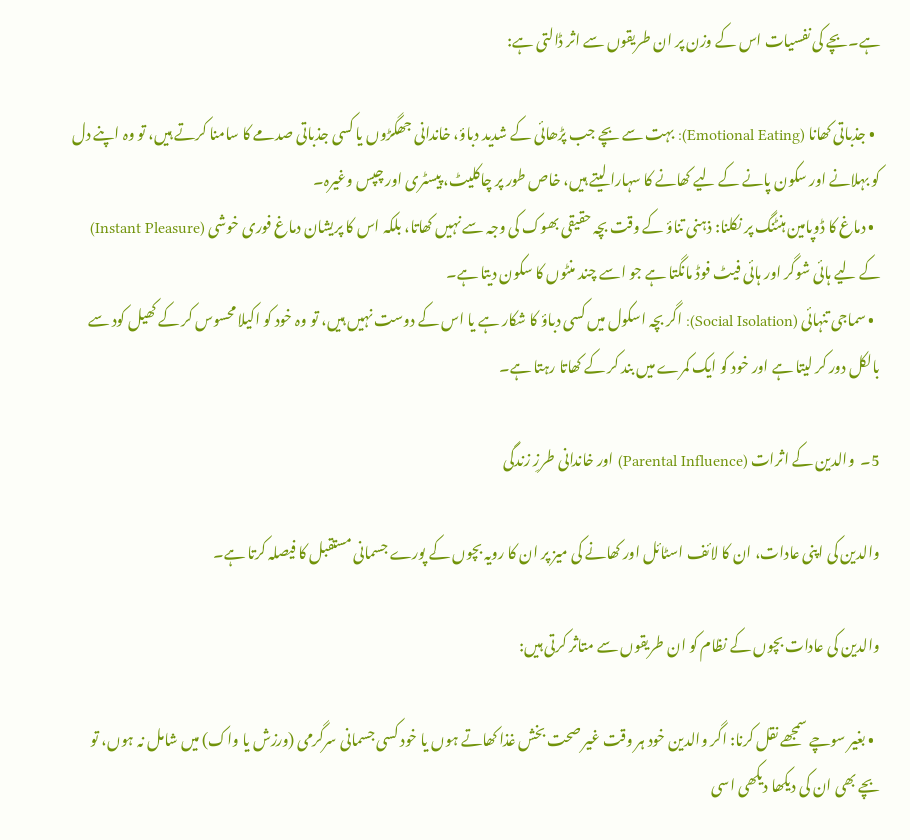ہے۔بچے کی نفسیات اس کے وزن پر ان طریقوں سے اثر ڈالتی ہے:

  • جذباتی کھانا (Emotional Eating): بہت سے بچے جب پڑھائی کے شدید دباؤ، خاندانی جھگڑوں یا کسی جذباتی صدمے کا سامنا کرتے ہیں، تو وہ اپنے دل کو بہلانے اور سکون پانے کے لیے کھانے کا سہارا لیتے ہیں، خاص طور پر چاکلیٹ، پیسٹری اور چپس وغیرہ۔
  • دماغ کا ڈوپامین ہنٹنگ پر نکلنا: ذہنی تناؤ کے وقت بچہ حقیقی بھوک کی وجہ سے نہیں کھاتا، بلکہ اس کا پریشان دماغ فوری خوشی (Instant Pleasure) کے لیے ہائی شوگر اور ہائی فیٹ فوڈ مانگتا ہے جو اسے چند منٹوں کا سکون دیتا ہے۔
  • سماجی تنہائی (Social Isolation): اگر بچہ اسکول میں کسی دباؤ کا شکار ہے یا اس کے دوست نہیں ہیں، تو وہ خود کو اکیلا محسوس کر کے کھیل کود سے بالکل دور کر لیتا ہے اور خود کو ایک کمرے میں بند کر کے کھاتا رہتا ہے۔

5۔  والدین کے اثرات (Parental Influence) اور خاندانی طرزِ زندگی

والدین کی اپنی عادات، ان کا لائف اسٹائل اور کھانے کی میز پر ان کا رویہ بچوں کے پورے جسمانی مستقبل کا فیصلہ کرتا ہے۔

والدین کی عادات بچوں کے نظام کو ان طریقوں سے متاثر کرتی ہیں:

  • بغیر سوچے سمجھے نقل کرنا: اگر والدین خود ہر وقت غیر صحت بخش غذا کھاتے ہوں یا خود کسی جسمانی سرگرمی (ورزش یا واک) میں شامل نہ ہوں، تو بچے بھی ان کی دیکھا دیکھی اسی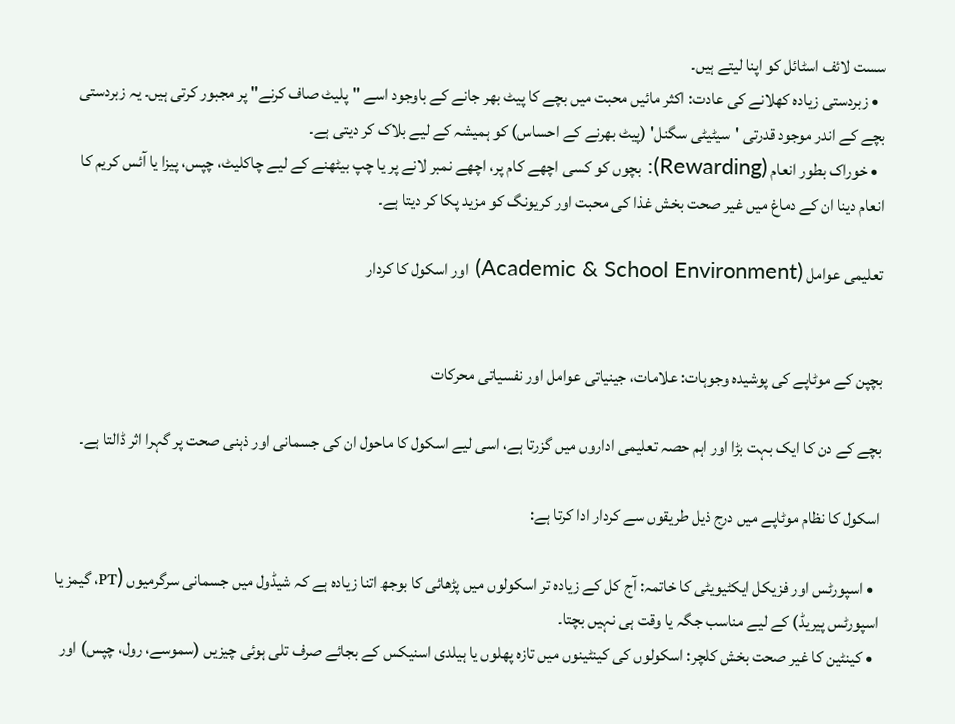سست لائف اسٹائل کو اپنا لیتے ہیں۔
  • زبردستی زیادہ کھلانے کی عادت: اکثر مائیں محبت میں بچے کا پیٹ بھر جانے کے باوجود اسے "پلیٹ صاف کرنے" پر مجبور کرتی ہیں۔ یہ زبردستی بچے کے اندر موجود قدرتی 'سیٹیٹی سگنل' (پیٹ بھرنے کے احساس) کو ہمیشہ کے لیے بلاک کر دیتی ہے۔
  • خوراک بطور انعام (Rewarding): بچوں کو کسی اچھے کام پر، اچھے نمبر لانے پر یا چپ بیٹھنے کے لیے چاکلیٹ، چپس، پیزا یا آئس کریم کا انعام دینا ان کے دماغ میں غیر صحت بخش غذا کی محبت اور کریونگ کو مزید پکا کر دیتا ہے۔

تعلیمی عوامل (Academic & School Environment) اور اسکول کا کردار


بچپن کے موٹاپے کی پوشیدہ وجوہات: علامات، جینیاتی عوامل اور نفسیاتی محرکات

بچے کے دن کا ایک بہت بڑا اور اہم حصہ تعلیمی اداروں میں گزرتا ہے، اسی لیے اسکول کا ماحول ان کی جسمانی اور ذہنی صحت پر گہرا اثر ڈالتا ہے۔

اسکول کا نظام موٹاپے میں درج ذیل طریقوں سے کردار ادا کرتا ہے:

  • اسپورٹس اور فزیکل ایکٹیویٹی کا خاتمہ: آج کل کے زیادہ تر اسکولوں میں پڑھائی کا بوجھ اتنا زیادہ ہے کہ شیڈول میں جسمانی سرگرمیوں (PT، گیمز یا اسپورٹس پیریڈ) کے لیے مناسب جگہ یا وقت ہی نہیں بچتا۔
  • کینٹین کا غیر صحت بخش کلچر: اسکولوں کی کینٹینوں میں تازہ پھلوں یا ہیلدی اسنیکس کے بجائے صرف تلی ہوئی چیزیں (سموسے، رول، چپس) اور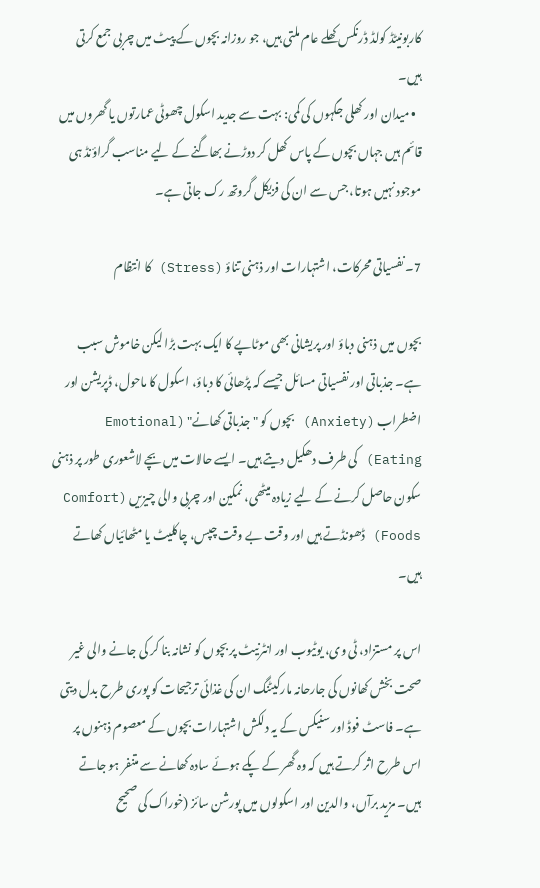کاربونیٹڈ کولڈ ڈرنکس کھلے عام ملتی ہیں، جو روزانہ بچوں کے پیٹ میں چربی جمع کرتی ہیں۔
  • میدان اور کھلی جگہوں کی کمی: بہت سے جدید اسکول چھوٹی عمارتوں یا گھروں میں قائم ہیں جہاں بچوں کے پاس کھل کر دوڑنے بھاگنے کے لیے مناسب گراؤنڈ ہی موجود نہیں ہوتا، جس سے ان کی فزیکل گروتھ رک جاتی ہے۔

7۔ نفسیاتی محرکات، اشتہارات اور ذہنی تناؤ (Stress) کا انتظام

بچوں میں ذہنی دباؤ اور پریشانی بھی موٹاپے کا ایک بہت بڑا لیکن خاموش سبب ہے۔ جذباتی اور نفسیاتی مسائل جیسے کہ پڑھائی کا دباؤ، اسکول کا ماحول، ڈپریشن اور اضطراب (Anxiety) بچوں کو "جذباتی کھانے" (Emotional Eating) کی طرف دھکیل دیتے ہیں۔ ایسے حالات میں بچے لاشعوری طور پر ذہنی سکون حاصل کرنے کے لیے زیادہ میٹھی، نمکین اور چربی والی چیزیں (Comfort Foods) ڈھونڈتے ہیں اور وقت بے وقت چپس، چاکلیٹ یا مٹھائیاں کھاتے ہیں۔

اس پر مستزاد، ٹی وی، یوٹیوب اور انٹرنیٹ پر بچوں کو نشانہ بنا کر کی جانے والی غیر صحت بخش کھانوں کی جارحانہ مارکیٹنگ ان کی غذائی ترجیحات کو پوری طرح بدل دیتی ہے۔ فاسٹ فوڈ اور سنیکس کے یہ دلکش اشتہارات بچوں کے معصوم ذہنوں پر اس طرح اثر کرتے ہیں کہ وہ گھر کے پکے ہوئے سادہ کھانے سے متنفر ہو جاتے ہیں۔ مزید برآں، والدین اور اسکولوں میں پورشن سائز (خوراک کی صحیح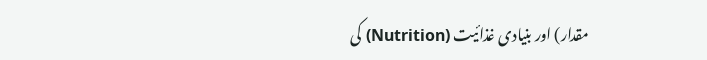مقدار) اور بنیادی غذائیت (Nutrition) کی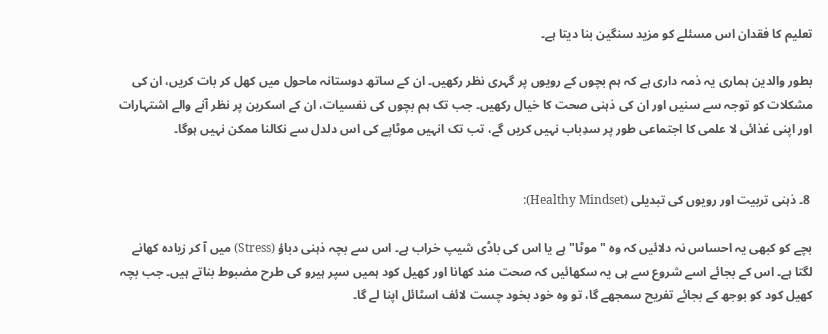تعلیم کا فقدان اس مسئلے کو مزید سنگین بنا دیتا ہے۔

بطور والدین ہماری یہ ذمہ داری ہے کہ ہم بچوں کے رویوں پر گہری نظر رکھیں۔ ان کے ساتھ دوستانہ ماحول میں کھل کر بات کریں، ان کی مشکلات کو توجہ سے سنیں اور ان کی ذہنی صحت کا خیال رکھیں۔ جب تک ہم بچوں کی نفسیات، ان کے اسکرین پر نظر آنے والے اشتہارات اور اپنی غذائی لا علمی کا اجتماعی طور پر سدِباب نہیں کریں گے، تب تک انہیں موٹاپے کی اس دلدل سے نکالنا ممکن نہیں ہوگا۔


 8۔ ذہنی تربیت اور رویوں کی تبدیلی (Healthy Mindset):

بچے کو کبھی یہ احساس نہ دلائیں کہ وہ "موٹا" ہے یا اس کی باڈی شیپ خراب ہے۔ اس سے بچہ ذہنی دباؤ (Stress) میں آ کر زیادہ کھانے لگتا ہے۔ اس کے بجائے اسے شروع سے ہی یہ سکھائیں کہ صحت مند کھانا اور کھیل کود ہمیں سپر ہیرو کی طرح مضبوط بناتے ہیں۔ جب بچہ کھیل کود کو بوجھ کے بجائے تفریح سمجھے گا، تو وہ خود بخود چست لائف اسٹائل اپنا لے گا۔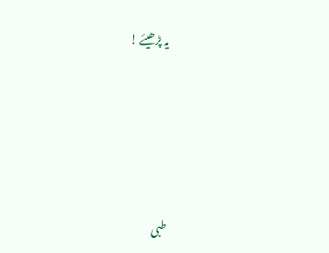یہ پڑھیئے !





طبی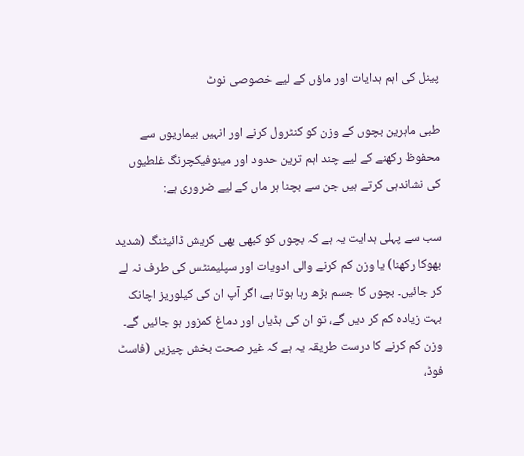پینل کی اہم ہدایات اور ماؤں کے لیے خصوصی نوٹ

طبی ماہرین بچوں کے وزن کو کنٹرول کرنے اور انہیں بیماریوں سے محفوظ رکھنے کے لیے چند اہم ترین حدود اور مینوفیکچرنگ غلطیوں کی نشاندہی کرتے ہیں جن سے بچنا ہر ماں کے لیے ضروری ہے:

سب سے پہلی ہدایت یہ ہے کہ بچوں کو کبھی بھی کریش ڈائیٹنگ (شدید بھوکا رکھنا) یا وزن کم کرنے والی ادویات اور سپلیمنٹس کی طرف نہ لے کر جائیں۔ بچوں کا جسم بڑھ رہا ہوتا ہے، اگر آپ ان کی کیلوریز اچانک بہت زیادہ کم کر دیں گے، تو ان کی ہڈیاں اور دماغ کمزور ہو جائیں گے۔ وزن کم کرنے کا درست طریقہ یہ ہے کہ غیر صحت بخش چیزیں (فاسٹ فوڈ،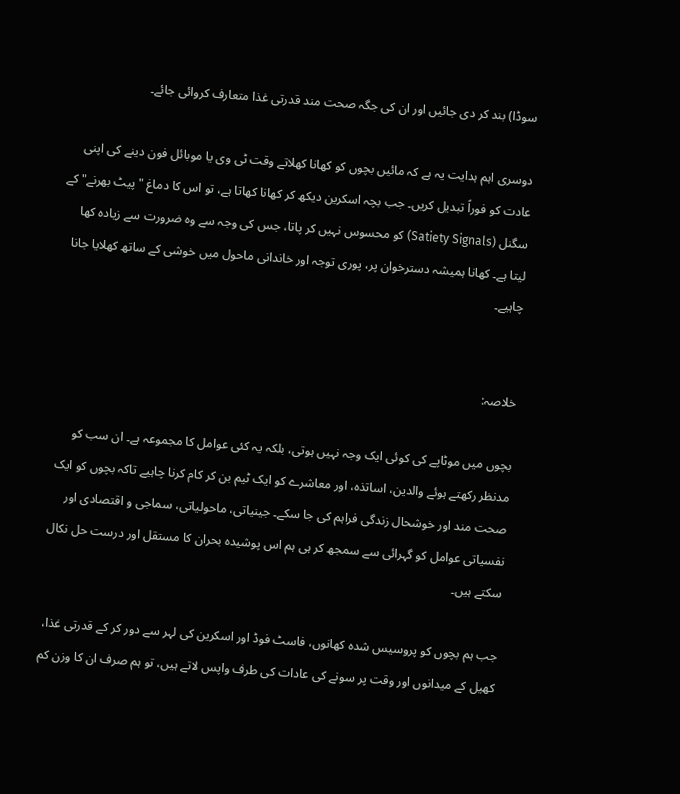سوڈا) بند کر دی جائیں اور ان کی جگہ صحت مند قدرتی غذا متعارف کروائی جائے۔

دوسری اہم ہدایت یہ ہے کہ مائیں بچوں کو کھانا کھلاتے وقت ٹی وی یا موبائل فون دینے کی اپنی عادت کو فوراً تبدیل کریں۔ جب بچہ اسکرین دیکھ کر کھانا کھاتا ہے، تو اس کا دماغ "پیٹ بھرنے" کے سگنل (Satiety Signals) کو محسوس نہیں کر پاتا، جس کی وجہ سے وہ ضرورت سے زیادہ کھا لیتا ہے۔ کھانا ہمیشہ دسترخوان پر، پوری توجہ اور خاندانی ماحول میں خوشی کے ساتھ کھلایا جانا چاہیے۔


خلاصہ:

بچوں میں موٹاپے کی کوئی ایک وجہ نہیں ہوتی، بلکہ یہ کئی عوامل کا مجموعہ ہے۔ ان سب کو مدنظر رکھتے ہوئے والدین، اساتذہ، اور معاشرے کو ایک ٹیم بن کر کام کرنا چاہیے تاکہ بچوں کو ایک صحت مند اور خوشحال زندگی فراہم کی جا سکے۔ جینیاتی، ماحولیاتی، سماجی و اقتصادی اور نفسیاتی عوامل کو گہرائی سے سمجھ کر ہی ہم اس پوشیدہ بحران کا مستقل اور درست حل نکال سکتے ہیں۔

جب ہم بچوں کو پروسیس شدہ کھانوں، فاسٹ فوڈ اور اسکرین کی لہر سے دور کر کے قدرتی غذا، کھیل کے میدانوں اور وقت پر سونے کی عادات کی طرف واپس لاتے ہیں، تو ہم صرف ان کا وزن کم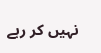نہیں کر رہے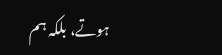ہوتے، بلکہ ہم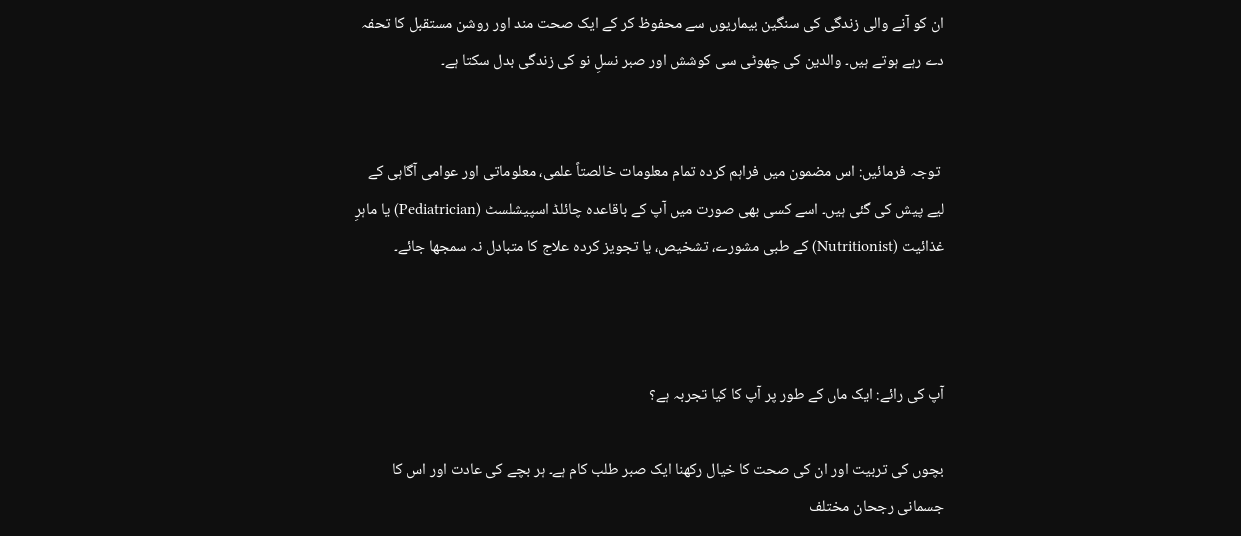ان کو آنے والی زندگی کی سنگین بیماریوں سے محفوظ کر کے ایک صحت مند اور روشن مستقبل کا تحفہ دے رہے ہوتے ہیں۔ والدین کی چھوٹی سی کوشش اور صبر نسلِ نو کی زندگی بدل سکتا ہے۔


 توجہ فرمائیں: اس مضمون میں فراہم کردہ تمام معلومات خالصتاً علمی، معلوماتی اور عوامی آگاہی کے لیے پیش کی گئی ہیں۔ اسے کسی بھی صورت میں آپ کے باقاعدہ چائلڈ اسپیشلسٹ (Pediatrician) یا ماہرِ غذائیت (Nutritionist) کے طبی مشورے، تشخیص، یا تجویز کردہ علاج کا متبادل نہ سمجھا جائے۔



آپ کی رائے: ایک ماں کے طور پر آپ کا کیا تجربہ ہے؟

بچوں کی تربیت اور ان کی صحت کا خیال رکھنا ایک صبر طلب کام ہے۔ ہر بچے کی عادت اور اس کا جسمانی رجحان مختلف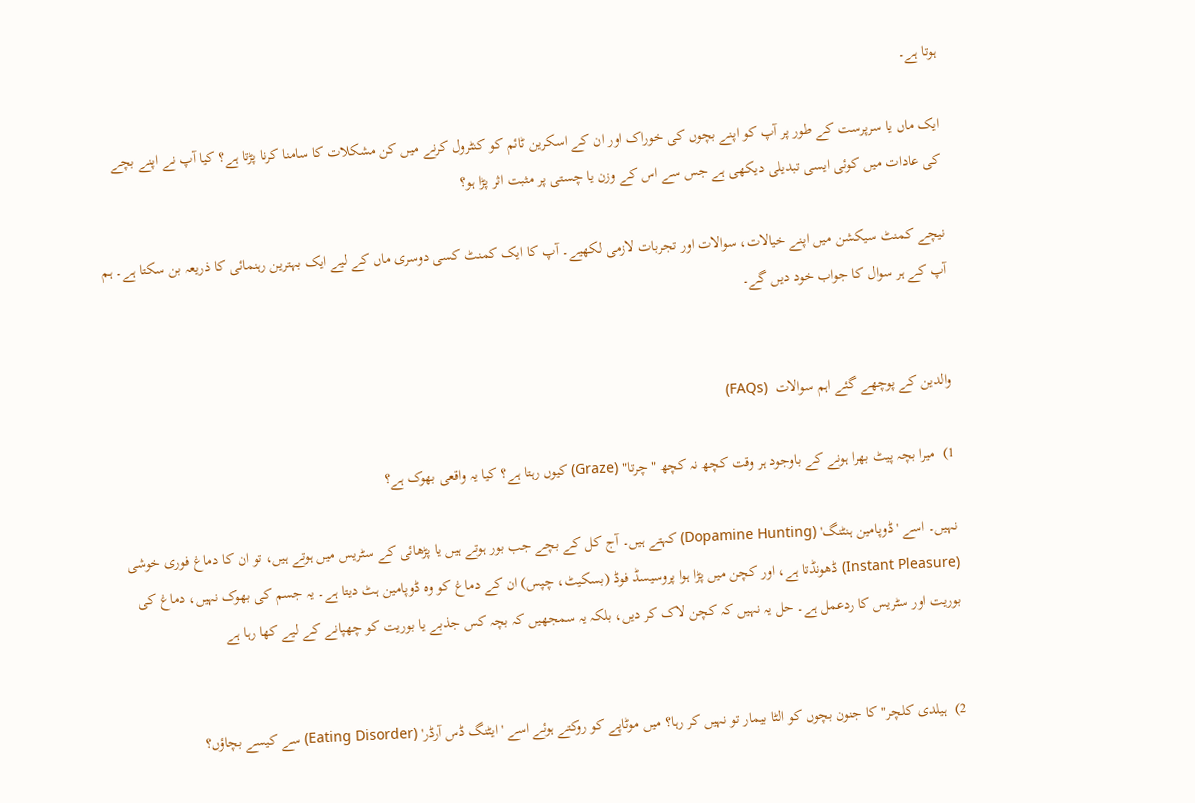ہوتا ہے۔

ایک ماں یا سرپرست کے طور پر آپ کو اپنے بچوں کی خوراک اور ان کے اسکرین ٹائم کو کنٹرول کرنے میں کن مشکلات کا سامنا کرنا پڑتا ہے؟ کیا آپ نے اپنے بچے کی عادات میں کوئی ایسی تبدیلی دیکھی ہے جس سے اس کے وزن یا چستی پر مثبت اثر پڑا ہو؟

نیچے کمنٹ سیکشن میں اپنے خیالات، سوالات اور تجربات لازمی لکھیے۔ آپ کا ایک کمنٹ کسی دوسری ماں کے لیے ایک بہترین رہنمائی کا ذریعہ بن سکتا ہے۔ ہم آپ کے ہر سوال کا جواب خود دیں گے۔


والدین کے پوچھے گئے اہم سوالات  (FAQs)

1)  میرا بچہ پیٹ بھرا ہونے کے باوجود ہر وقت کچھ نہ کچھ "چرتا" (Graze) کیوں رہتا ہے؟ کیا یہ واقعی بھوک ہے؟

نہیں۔ اسے 'ڈوپامین ہنٹنگ' (Dopamine Hunting) کہتے ہیں۔ آج کل کے بچے جب بور ہوتے ہیں یا پڑھائی کے سٹریس میں ہوتے ہیں، تو ان کا دماغ فوری خوشی (Instant Pleasure) ڈھونڈتا ہے، اور کچن میں پڑا ہوا پروسیسڈ فوڈ (بسکیٹ، چپس) ان کے دماغ کو وہ ڈوپامین ہٹ دیتا ہے۔ یہ جسم کی بھوک نہیں، دماغ کی بوریت اور سٹریس کا ردعمل ہے۔ حل یہ نہیں کہ کچن لاک کر دیں، بلکہ یہ سمجھیں کہ بچہ کس جذبے یا بوریت کو چھپانے کے لیے کھا رہا ہے


2)  ہیلدی کلچر" کا جنون بچوں کو الٹا بیمار تو نہیں کر رہا؟ میں موٹاپے کو روکتے ہوئے اسے 'ایٹنگ ڈس آرڈر' (Eating Disorder) سے کیسے بچاؤں؟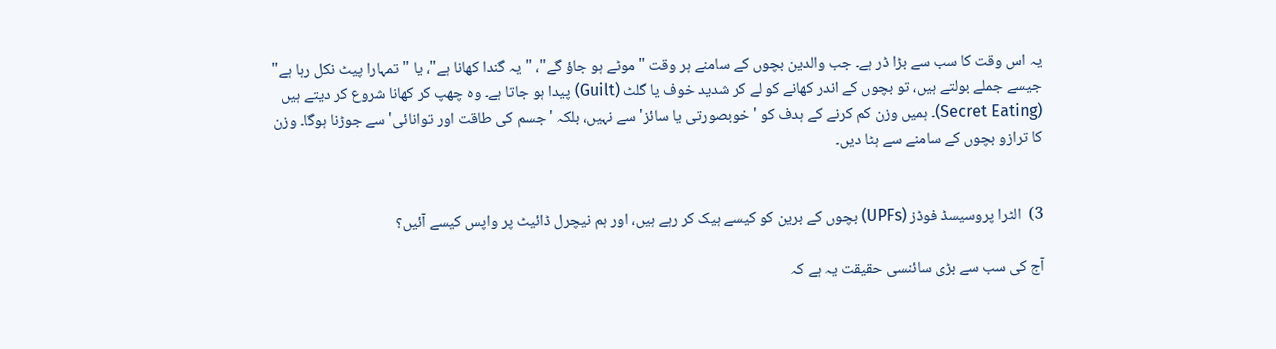یہ اس وقت کا سب سے بڑا ڈر ہے۔ جب والدین بچوں کے سامنے ہر وقت "موٹے ہو جاؤ گے"، "یہ گندا کھانا ہے"، یا "تمہارا پیٹ نکل رہا ہے" جیسے جملے بولتے ہیں، تو بچوں کے اندر کھانے کو لے کر شدید خوف یا گلٹ (Guilt) پیدا ہو جاتا ہے۔ وہ چھپ کر کھانا شروع کر دیتے ہیں (Secret Eating)۔ ہمیں وزن کم کرنے کے ہدف کو 'خوبصورتی یا سائز' سے نہیں، بلکہ 'جسم کی طاقت اور توانائی' سے جوڑنا ہوگا۔ وزن کا ترازو بچوں کے سامنے سے ہٹا دیں۔


3)  الٹرا پروسیسڈ فوڈز (UPFs) بچوں کے برین کو کیسے ہیک کر رہے ہیں، اور ہم نیچرل ڈائیٹ پر واپس کیسے آئیں؟

آج کی سب سے بڑی سائنسی حقیقت یہ ہے کہ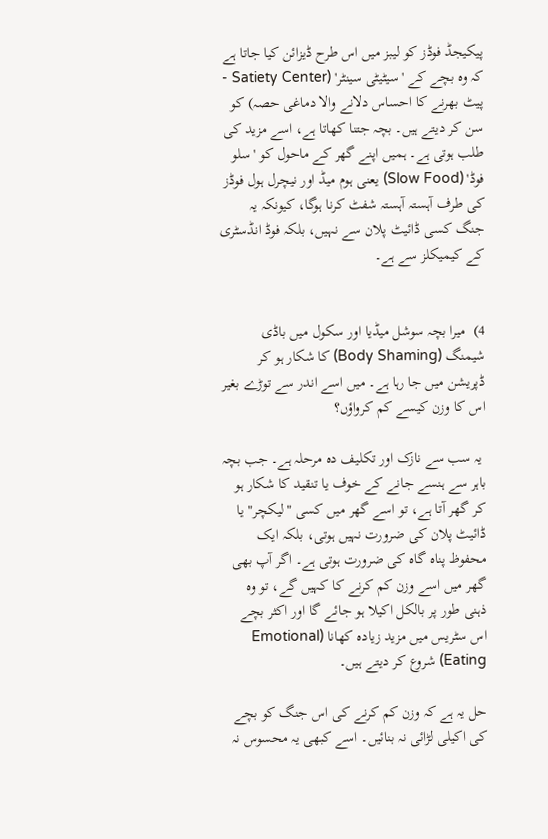پیکیجڈ فوڈز کو لیبز میں اس طرح ڈیزائن کیا جاتا ہے کہ وہ بچے کے 'سیٹیٹی سینٹر' (Satiety Center - پیٹ بھرنے کا احساس دلانے والا دماغی حصہ) کو سن کر دیتے ہیں۔ بچہ جتنا کھاتا ہے، اسے مزید کی طلب ہوتی ہے۔ ہمیں اپنے گھر کے ماحول کو 'سلو فوڈ' (Slow Food) یعنی ہوم میڈ اور نیچرل ہول فوڈز کی طرف آہستہ آہستہ شفٹ کرنا ہوگا، کیونکہ یہ جنگ کسی ڈائیٹ پلان سے نہیں، بلکہ فوڈ انڈسٹری کے کیمیکلز سے ہے۔


4)  میرا بچہ سوشل میڈیا اور سکول میں باڈی شیمنگ (Body Shaming) کا شکار ہو کر ڈپریشن میں جا رہا ہے۔ میں اسے اندر سے توڑے بغیر اس کا وزن کیسے کم کرواؤں؟

 یہ سب سے نازک اور تکلیف دہ مرحلہ ہے۔ جب بچہ باہر سے ہنسے جانے کے خوف یا تنقید کا شکار ہو کر گھر آتا ہے، تو اسے گھر میں کسی "لیکچر" یا ڈائیٹ پلان کی ضرورت نہیں ہوتی، بلکہ ایک محفوظ پناہ گاہ کی ضرورت ہوتی ہے۔ اگر آپ بھی گھر میں اسے وزن کم کرنے کا کہیں گے، تو وہ ذہنی طور پر بالکل اکیلا ہو جائے گا اور اکثر بچے اس سٹریس میں مزید زیادہ کھانا (Emotional Eating) شروع کر دیتے ہیں۔

حل یہ ہے کہ وزن کم کرنے کی اس جنگ کو بچے کی اکیلی لڑائی نہ بنائیں۔ اسے کبھی یہ محسوس نہ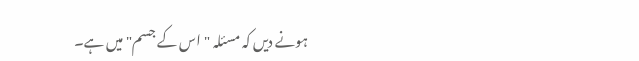ہونے دیں کہ مسئلہ "اس کے جسم" میں ہے۔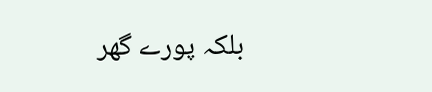بلکہ پورے گھر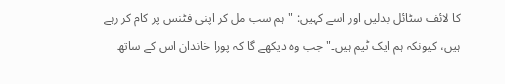کا لائف سٹائل بدلیں اور اسے کہیں: "ہم سب مل کر اپنی فٹنس پر کام کر رہے ہیں، کیونکہ ہم ایک ٹیم ہیں۔" جب وہ دیکھے گا کہ پورا خاندان اس کے ساتھ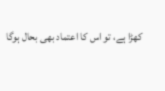کھڑا ہے، تو اس کا اعتماد بھی بحال ہوگا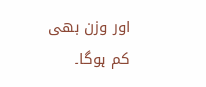اور وزن بھی کم ہوگا۔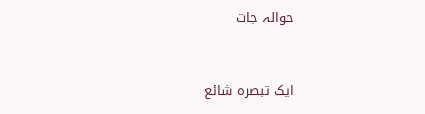حوالہ جات


ایک تبصرہ شائع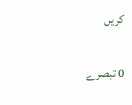کریں

0 تبصرے